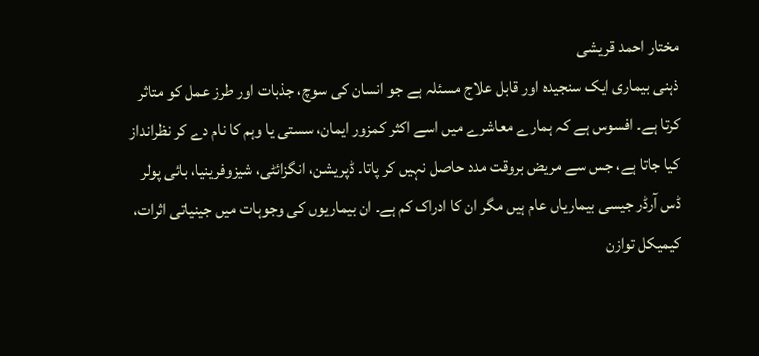مختار احمد قریشی
ذہنی بیماری ایک سنجیدہ اور قابل علاج مسئلہ ہے جو انسان کی سوچ، جذبات اور طرز عمل کو متاثر کرتا ہے۔ افسوس ہے کہ ہمارے معاشرے میں اسے اکثر کمزور ایمان، سستی یا وہم کا نام دے کر نظرانداز کیا جاتا ہے، جس سے مریض بروقت مدد حاصل نہیں کر پاتا۔ ڈپریشن، انگزائٹی، شیزوفرینیا، بائی پولر ڈس آرڈر جیسی بیماریاں عام ہیں مگر ان کا ادراک کم ہے۔ ان بیماریوں کی وجوہات میں جینیاتی اثرات، کیمیکل توازن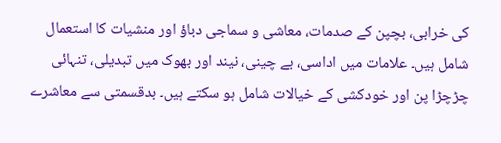کی خرابی، بچپن کے صدمات، معاشی و سماجی دباؤ اور منشیات کا استعمال شامل ہیں۔ علامات میں اداسی، بے چینی، نیند اور بھوک میں تبدیلی، تنہائی چڑچڑا پن اور خودکشی کے خیالات شامل ہو سکتے ہیں۔ بدقسمتی سے معاشرے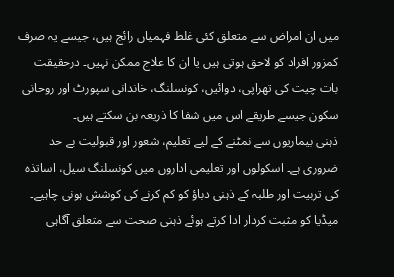میں ان امراض سے متعلق کئی غلط فہمیاں رائج ہیں، جیسے یہ صرف کمزور افراد کو لاحق ہوتی ہیں یا ان کا علاج ممکن نہیں۔ درحقیقت بات چیت کی تھراپی، دوائیں، کونسلنگ، خاندانی سپورٹ اور روحانی سکون جیسے طریقے اس میں شفا کا ذریعہ بن سکتے ہیں۔
ذہنی بیماریوں سے نمٹنے کے لیے تعلیم، شعور اور قبولیت بے حد ضروری ہے۔ اسکولوں اور تعلیمی اداروں میں کونسلنگ سیل، اساتذہ کی تربیت اور طلبہ کے ذہنی دباؤ کو کم کرنے کی کوشش ہونی چاہیے۔ میڈیا کو مثبت کردار ادا کرتے ہوئے ذہنی صحت سے متعلق آگاہی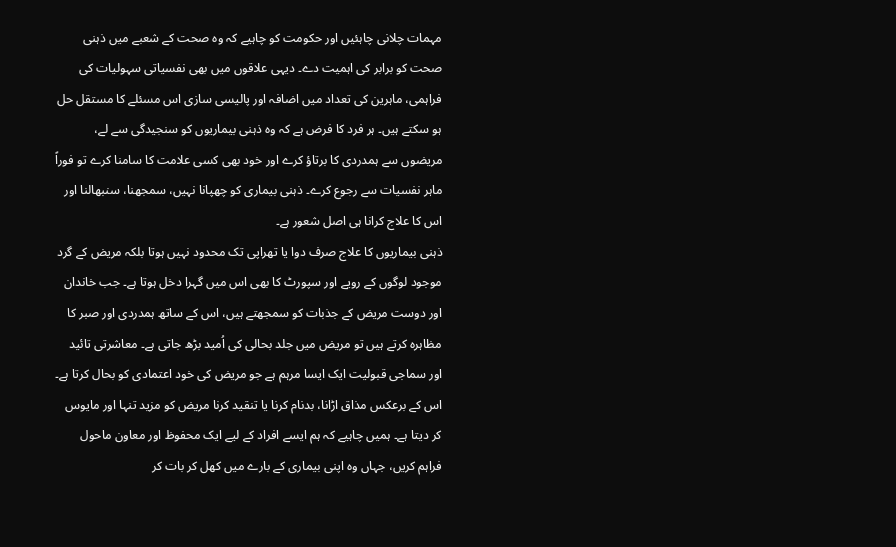مہمات چلانی چاہئیں اور حکومت کو چاہیے کہ وہ صحت کے شعبے میں ذہنی صحت کو برابر کی اہمیت دے۔ دیہی علاقوں میں بھی نفسیاتی سہولیات کی فراہمی، ماہرین کی تعداد میں اضافہ اور پالیسی سازی اس مسئلے کا مستقل حل ہو سکتے ہیں۔ ہر فرد کا فرض ہے کہ وہ ذہنی بیماریوں کو سنجیدگی سے لے، مریضوں سے ہمدردی کا برتاؤ کرے اور خود بھی کسی علامت کا سامنا کرے تو فوراً ماہر نفسیات سے رجوع کرے۔ ذہنی بیماری کو چھپانا نہیں، سمجھنا، سنبھالنا اور اس کا علاج کرانا ہی اصل شعور ہے۔
ذہنی بیماریوں کا علاج صرف دوا یا تھراپی تک محدود نہیں ہوتا بلکہ مریض کے گرد موجود لوگوں کے رویے اور سپورٹ کا بھی اس میں گہرا دخل ہوتا ہے۔ جب خاندان اور دوست مریض کے جذبات کو سمجھتے ہیں، اس کے ساتھ ہمدردی اور صبر کا مظاہرہ کرتے ہیں تو مریض میں جلد بحالی کی اُمید بڑھ جاتی ہے۔ معاشرتی تائید اور سماجی قبولیت ایک ایسا مرہم ہے جو مریض کی خود اعتمادی کو بحال کرتا ہے۔ اس کے برعکس مذاق اڑانا، بدنام کرنا یا تنقید کرنا مریض کو مزید تنہا اور مایوس کر دیتا ہے۔ ہمیں چاہیے کہ ہم ایسے افراد کے لیے ایک محفوظ اور معاون ماحول فراہم کریں، جہاں وہ اپنی بیماری کے بارے میں کھل کر بات کر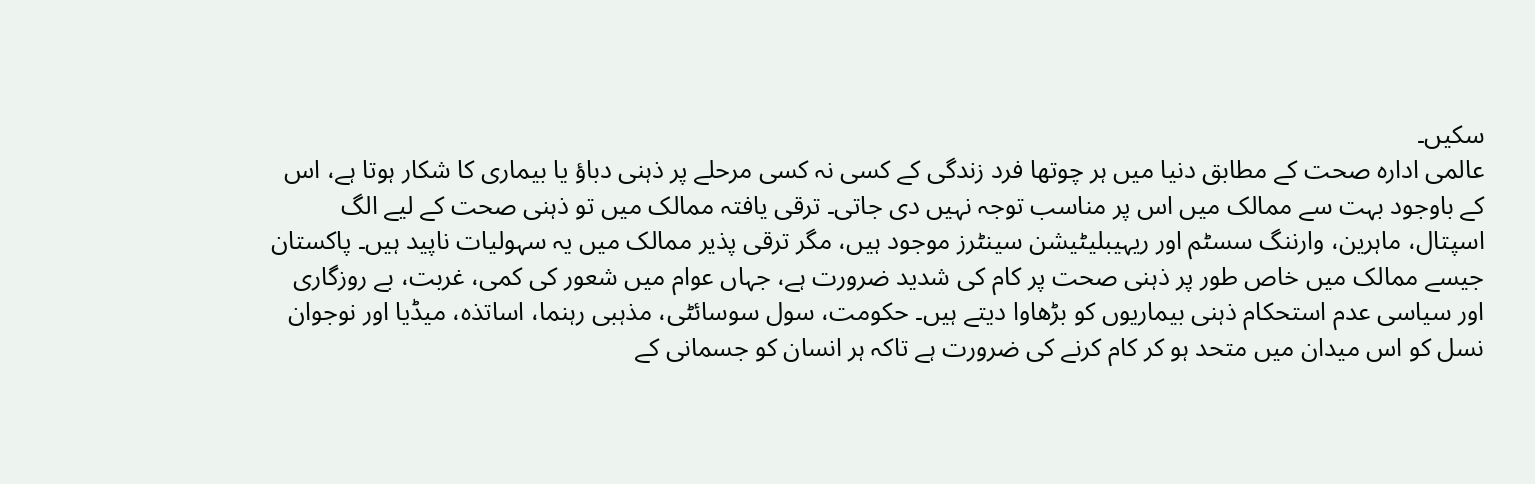سکیں۔
عالمی ادارہ صحت کے مطابق دنیا میں ہر چوتھا فرد زندگی کے کسی نہ کسی مرحلے پر ذہنی دباؤ یا بیماری کا شکار ہوتا ہے، اس کے باوجود بہت سے ممالک میں اس پر مناسب توجہ نہیں دی جاتی۔ ترقی یافتہ ممالک میں تو ذہنی صحت کے لیے الگ اسپتال، ماہرین، وارننگ سسٹم اور ریہیبلیٹیشن سینٹرز موجود ہیں، مگر ترقی پذیر ممالک میں یہ سہولیات ناپید ہیں۔ پاکستان جیسے ممالک میں خاص طور پر ذہنی صحت پر کام کی شدید ضرورت ہے، جہاں عوام میں شعور کی کمی، غربت، بے روزگاری اور سیاسی عدم استحکام ذہنی بیماریوں کو بڑھاوا دیتے ہیں۔ حکومت، سول سوسائٹی، مذہبی رہنما، اساتذہ، میڈیا اور نوجوان نسل کو اس میدان میں متحد ہو کر کام کرنے کی ضرورت ہے تاکہ ہر انسان کو جسمانی کے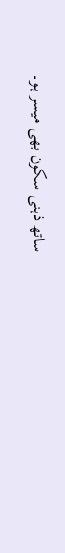ساتھ ذہنی سکون بھی میسر ہو۔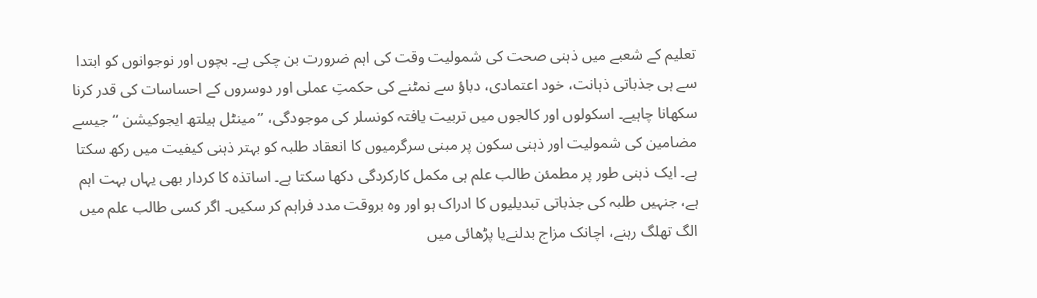تعلیم کے شعبے میں ذہنی صحت کی شمولیت وقت کی اہم ضرورت بن چکی ہے۔ بچوں اور نوجوانوں کو ابتدا سے ہی جذباتی ذہانت، خود اعتمادی، دباؤ سے نمٹنے کی حکمتِ عملی اور دوسروں کے احساسات کی قدر کرنا سکھانا چاہیے۔ اسکولوں اور کالجوں میں تربیت یافتہ کونسلر کی موجودگی، ’’مینٹل ہیلتھ ایجوکیشن ‘‘جیسے مضامین کی شمولیت اور ذہنی سکون پر مبنی سرگرمیوں کا انعقاد طلبہ کو بہتر ذہنی کیفیت میں رکھ سکتا ہے۔ ایک ذہنی طور پر مطمئن طالب علم ہی مکمل کارکردگی دکھا سکتا ہے۔ اساتذہ کا کردار بھی یہاں بہت اہم ہے، جنہیں طلبہ کی جذباتی تبدیلیوں کا ادراک ہو اور وہ بروقت مدد فراہم کر سکیں۔ اگر کسی طالب علم میں الگ تھلگ رہنے، اچانک مزاج بدلنےیا پڑھائی میں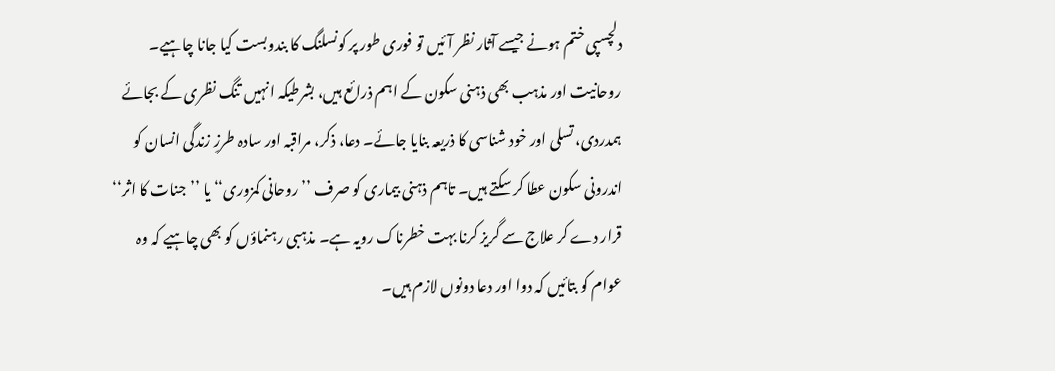دلچسپی ختم ہونے جیسے آثار نظر آئیں تو فوری طور پر کونسلنگ کا بندوبست کیا جانا چاہیے۔
روحانیت اور مذہب بھی ذہنی سکون کے اہم ذرائع ہیں، بشرطیکہ انہیں تنگ نظری کے بجائے ہمدردی، تسلی اور خود شناسی کا ذریعہ بنایا جائے۔ دعا، ذکر، مراقبہ اور سادہ طرزِ زندگی انسان کو اندرونی سکون عطا کر سکتے ہیں۔ تاہم ذہنی بیماری کو صرف ’’روحانی کمزوری‘‘ یا ’’جنات کا اثر‘‘ قرار دے کر علاج سے گریز کرنا بہت خطرناک رویہ ہے۔ مذہبی رہنماؤں کو بھی چاہیے کہ وہ عوام کو بتائیں کہ دوا اور دعا دونوں لازم ہیں۔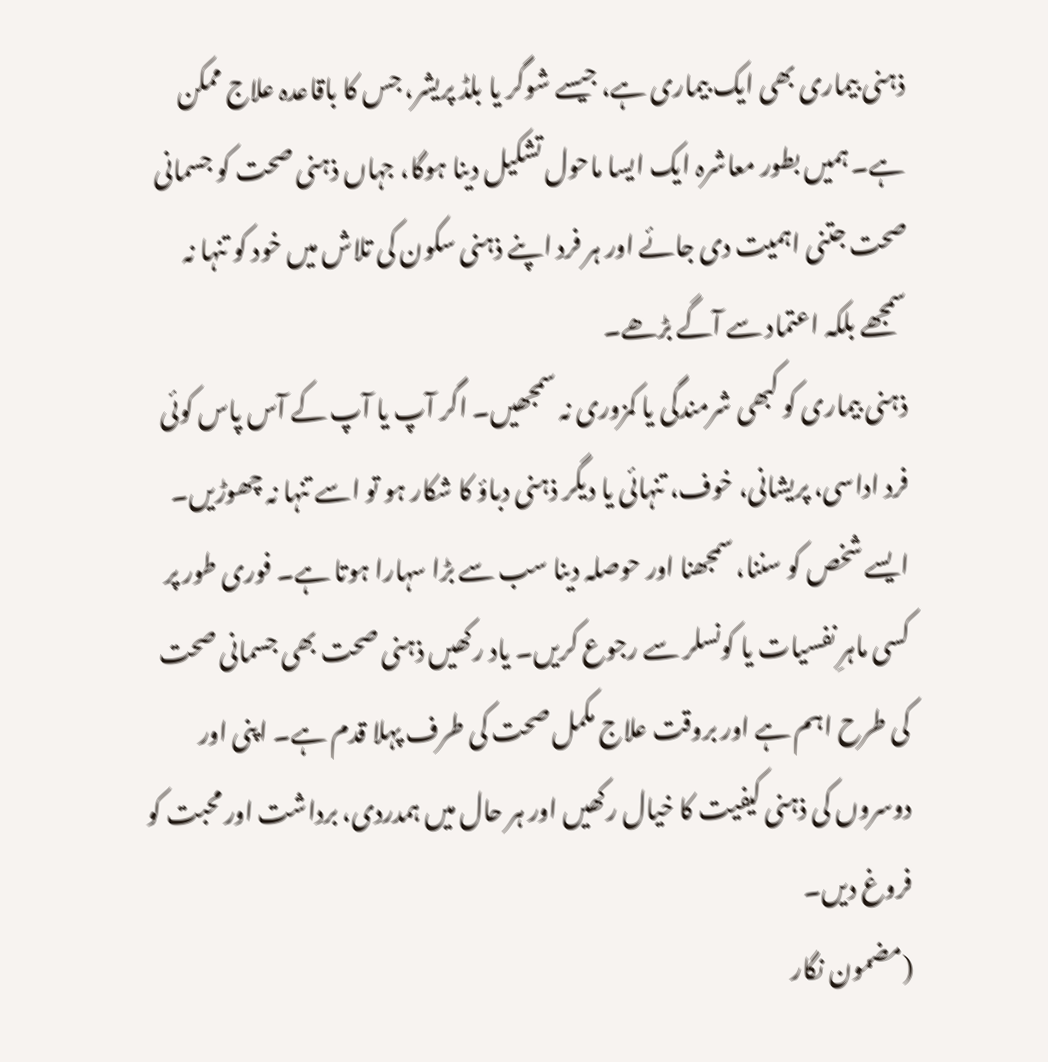ذہنی بیماری بھی ایک بیماری ہے، جیسے شوگر یا بلڈ پریشر، جس کا باقاعدہ علاج ممکن ہے۔ ہمیں بطور معاشرہ ایک ایسا ماحول تشکیل دینا ہوگا، جہاں ذہنی صحت کو جسمانی صحت جتنی اہمیت دی جائے اور ہر فرد اپنے ذہنی سکون کی تلاش میں خود کو تنہا نہ سمجھے بلکہ اعتماد سے آگے بڑھے۔
ذہنی بیماری کو کبھی شرمندگی یا کمزوری نہ سمجھیں۔ اگر آپ یا آپ کے آس پاس کوئی فرد اداسی، پریشانی، خوف، تنہائی یا دیگر ذہنی دباؤ کا شکار ہو تو اسے تنہا نہ چھوڑیں۔ ایسے شخص کو سننا، سمجھنا اور حوصلہ دینا سب سے بڑا سہارا ہوتا ہے۔ فوری طور پر کسی ماہرِ نفسیات یا کونسلر سے رجوع کریں۔ یاد رکھیں ذہنی صحت بھی جسمانی صحت کی طرح اہم ہے اور بروقت علاج مکمل صحت کی طرف پہلا قدم ہے۔ اپنی اور دوسروں کی ذہنی کیفیت کا خیال رکھیں اور ہر حال میں ہمدردی، برداشت اور محبت کو فروغ دیں۔
(مضمون نگار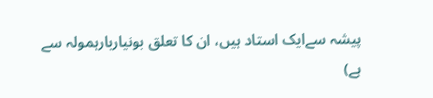پیشہ سےایک استاد ہیں، ان کا تعلق بونیاربارہمولہ سے ہے)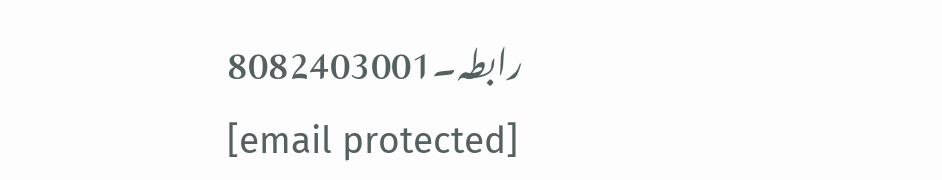رابطہ۔8082403001
[email protected]